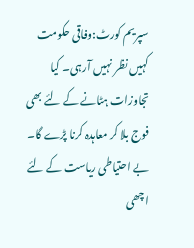سپریم کورٹ:وفاقی حکومت کہیں نظر نہیں آرہی۔ کیا تجاوزات ہٹانے کے لئے بھی فوج بلا کر معاہدہ کرنا پڑے گا۔ بے احتیاطی ریاست کے لئے اچھی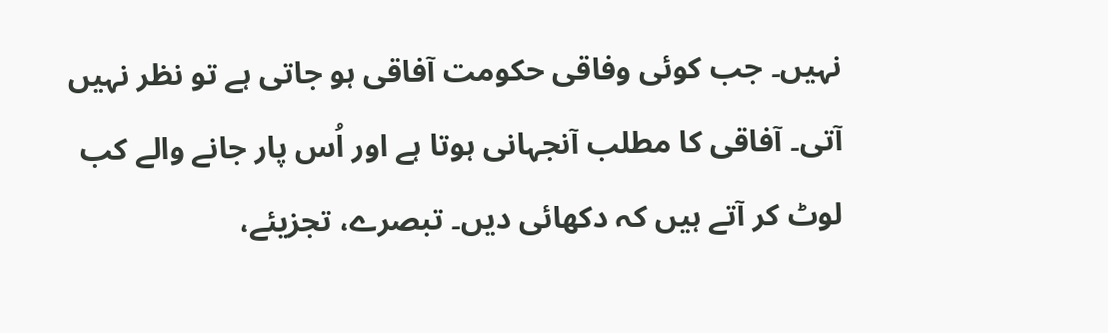نہیں۔ جب کوئی وفاقی حکومت آفاقی ہو جاتی ہے تو نظر نہیں آتی۔ آفاقی کا مطلب آنجہانی ہوتا ہے اور اُس پار جانے والے کب لوٹ کر آتے ہیں کہ دکھائی دیں۔ تبصرے، تجزیئے،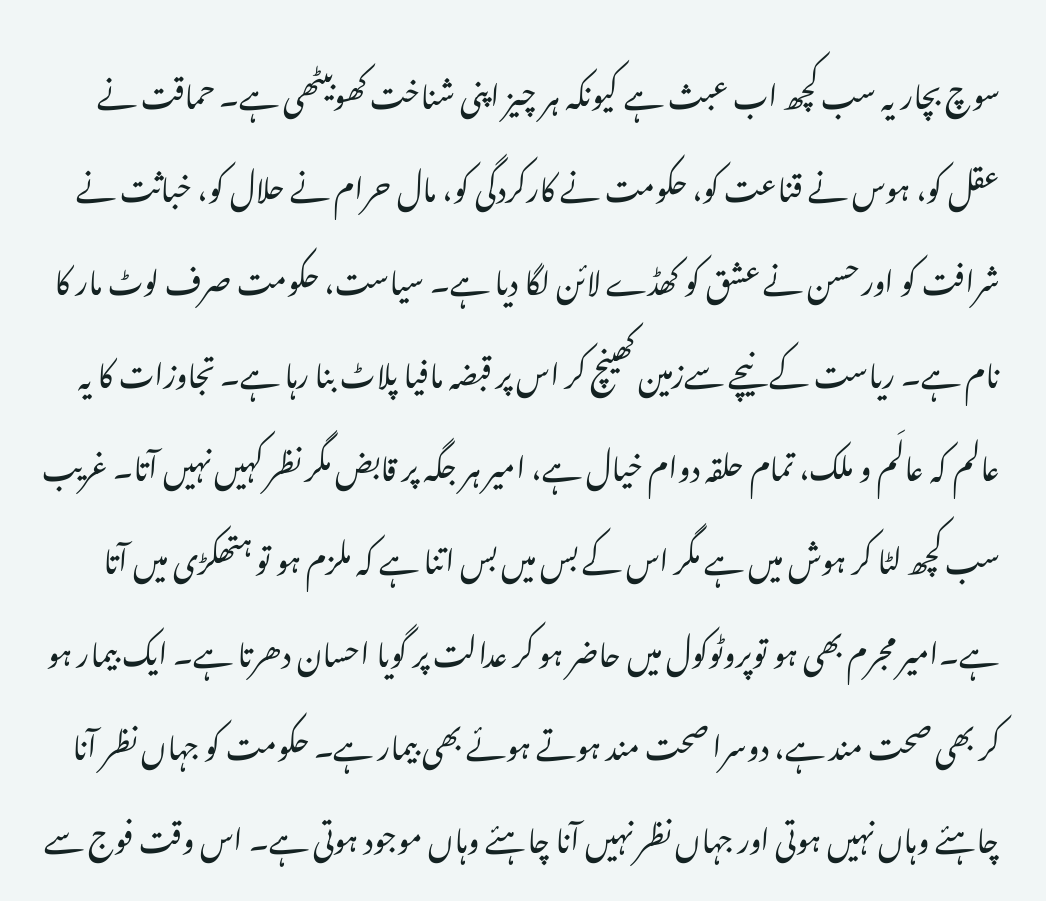سوچ بچار یہ سب کچھ اب عبث ہے کیونکہ ہر چیز اپنی شناخت کھوبیٹھی ہے۔ حماقت نے عقل کو، ہوس نے قناعت کو، حکومت نے کارکردگی کو، مال حرام نے حلال کو، خباثت نے شرافت کو اور حسن نے عشق کو کھڈے لائن لگا دیا ہے۔ سیاست، حکومت صرف لوٹ مار کا نام ہے۔ ریاست کے نیچے سےزمین کھینچ کر اس پر قبضہ مافیا پلاٹ بنا رہا ہے۔ تجاوزات کا یہ عالم کہ عالَم و ملک، تمام حلقہ دوام خیال ہے، امیر ہر جگہ پر قابض مگر نظر کہیں نہیں آتا۔ غریب سب کچھ لٹا کر ہوش میں ہے مگر اس کے بس میں بس اتنا ہے کہ ملزم ہو تو ہتھکڑی میں آتا ہے۔امیر مجرم بھی ہو توپروٹوکول میں حاضر ہو کر عدالت پر گویا احسان دھرتا ہے۔ ایک بیمار ہو کر بھی صحت مند ہے، دوسرا صحت مند ہوتے ہوئے بھی بیمار ہے۔ حکومت کو جہاں نظر آنا چاہئے وہاں نہیں ہوتی اور جہاں نظر نہیں آنا چاہئے وہاں موجود ہوتی ہے۔ اس وقت فوج سے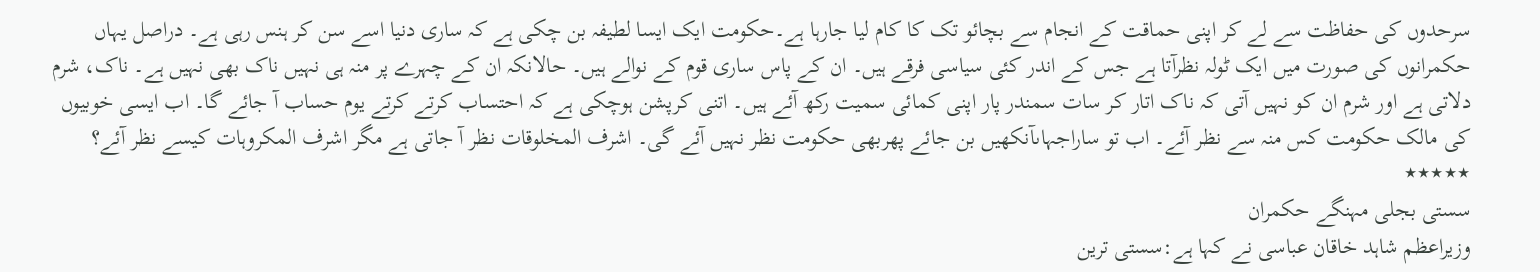سرحدوں کی حفاظت سے لے کر اپنی حماقت کے انجام سے بچائو تک کا کام لیا جارہا ہے۔حکومت ایک ایسا لطیفہ بن چکی ہے کہ ساری دنیا اسے سن کر ہنس رہی ہے۔ دراصل یہاں حکمرانوں کی صورت میں ایک ٹولہ نظرآتا ہے جس کے اندر کئی سیاسی فرقے ہیں۔ ان کے پاس ساری قوم کے نوالے ہیں۔ حالانکہ ان کے چہرے پر منہ ہی نہیں ناک بھی نہیں ہے۔ ناک، شرم دلاتی ہے اور شرم ان کو نہیں آتی کہ ناک اتار کر سات سمندر پار اپنی کمائی سمیت رکھ آئے ہیں۔ اتنی کرپشن ہوچکی ہے کہ احتساب کرتے کرتے یوم حساب آ جائے گا۔ اب ایسی خوبیوں کی مالک حکومت کس منہ سے نظر آئے۔ اب تو ساراجہاںآنکھیں بن جائے پھربھی حکومت نظر نہیں آئے گی۔ اشرف المخلوقات نظر آ جاتی ہے مگر اشرف المکروہات کیسے نظر آئے؟
٭٭٭٭٭
سستی بجلی مہنگے حکمران
وزیراعظم شاہد خاقان عباسی نے کہا ہے:سستی ترین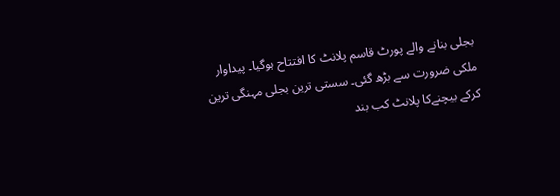بجلی بنانے والے پورٹ قاسم پلانٹ کا افتتاح ہوگیا۔ پیداوار ملکی ضرورت سے بڑھ گئی۔ سستی ترین بجلی مہنگی ترین کرکے بیچنےکا پلانٹ کب بند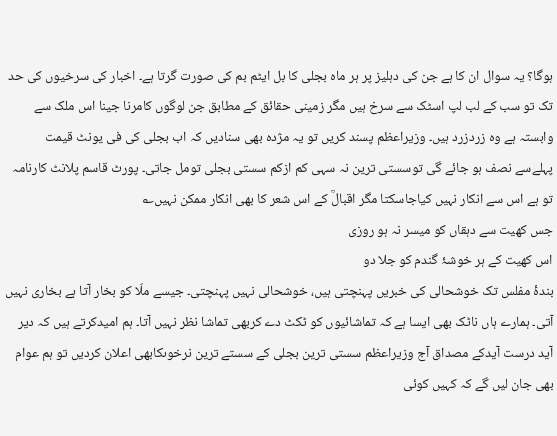ہوگا؟ یہ سوال ان کا ہے جن کی دہلیز پر ہر ماہ بجلی کا بل ایٹم بم کی صورت گرتا ہے۔ اخبار کی سرخیوں کی حد تک تو سب کے لب لپ اسٹک سے سرخ ہیں مگر زمینی حقائق کے مطابق جن لوگوں کامرنا جینا اس ملک سے وابستہ ہے وہ زردزرد ہیں۔ وزیراعظم پسند کریں تو یہ مژدہ بھی سنادیں کہ اب بجلی کی فی یونٹ قیمت پہلےسے نصف ہو جائے گی توسستی ترین نہ سہی کم ازکم سستی بجلی تومل جاتی۔ پورٹ قاسم پلانٹ کارنامہ تو ہے اس سے انکار نہیں کیاجاسکتا مگر اقبالؒ کے اس شعر کا بھی انکار ممکن نہیں؎
جس کھیت سے دہقاں کو میسر نہ ہو روزی
اس کھیت کے ہر خوشۂ گندم کو جلا دو
بندۂ مفلس تک خوشحالی کی خبریں پہنچتی ہیں، خوشحالی نہیں پہنچتی۔ جیسے ملّا کو بخار آتا ہے بخاری نہیں آتی۔ ہمارے ہاں ناٹک بھی ایسا ہے کہ تماشائیوں کو ٹکٹ دے کربھی تماشا نظر نہیں آتا۔ ہم امیدکرتے ہیں کہ دیر آید درست آیدکے مصداق آج وزیراعظم سستی ترین بجلی کے سستے ترین نرخوںکابھی اعلان کردیں تو ہم عوام بھی جان لیں گے کہ کہیں کوئی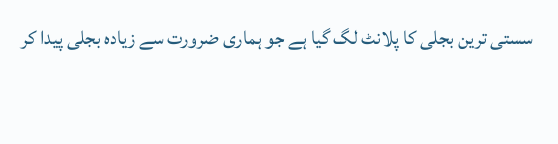سستی ترین بجلی کا پلانٹ لگ گیا ہے جو ہماری ضرورت سے زیادہ بجلی پیدا کر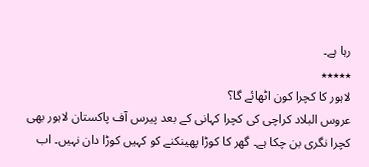رہا ہے۔
٭٭٭٭٭
لاہور کا کچرا کون اٹھائے گا؟
عروس البلاد کراچی کی کچرا کہانی کے بعد پیرس آف پاکستان لاہور بھی کچرا نگری بن چکا ہے۔ گھر کا کوڑا پھینکنے کو کہیں کوڑا دان نہیں۔ اب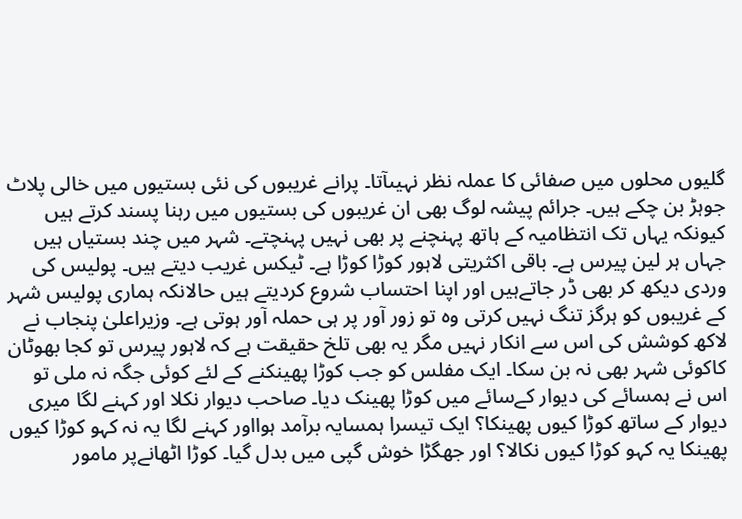گلیوں محلوں میں صفائی کا عملہ نظر نہیںآتا۔ پرانے غریبوں کی نئی بستیوں میں خالی پلاٹ جوہڑ بن چکے ہیں۔ جرائم پیشہ لوگ بھی ان غریبوں کی بستیوں میں رہنا پسند کرتے ہیں کیونکہ یہاں تک انتظامیہ کے ہاتھ پہنچنے پر بھی نہیں پہنچتے۔ شہر میں چند بستیاں ہیں جہاں ہر لین پیرس ہے۔ باقی اکثریتی لاہور کوڑا کوڑا ہے۔ ٹیکس غریب دیتے ہیں۔ پولیس کی وردی دیکھ کر بھی ڈر جاتےہیں اور اپنا احتساب شروع کردیتے ہیں حالانکہ ہماری پولیس شہر کے غریبوں کو ہرگز تنگ نہیں کرتی وہ تو زور آور پر ہی حملہ آور ہوتی ہے۔ وزیراعلیٰ پنجاب نے لاکھ کوشش کی اس سے انکار نہیں مگر یہ بھی تلخ حقیقت ہے کہ لاہور پیرس تو کجا بھوٹان کاکوئی شہر بھی نہ بن سکا۔ ایک مفلس کو جب کوڑا پھینکنے کے لئے کوئی جگہ نہ ملی تو اس نے ہمسائے کی دیوار کےسائے میں کوڑا پھینک دیا۔ صاحب دیوار نکلا اور کہنے لگا میری دیوار کے ساتھ کوڑا کیوں پھینکا؟ ایک تیسرا ہمسایہ برآمد ہوااور کہنے لگا یہ نہ کہو کوڑا کیوں پھینکا یہ کہو کوڑا کیوں نکالا؟ اور جھگڑا خوش گپی میں بدل گیا۔ کوڑا اٹھانےپر مامور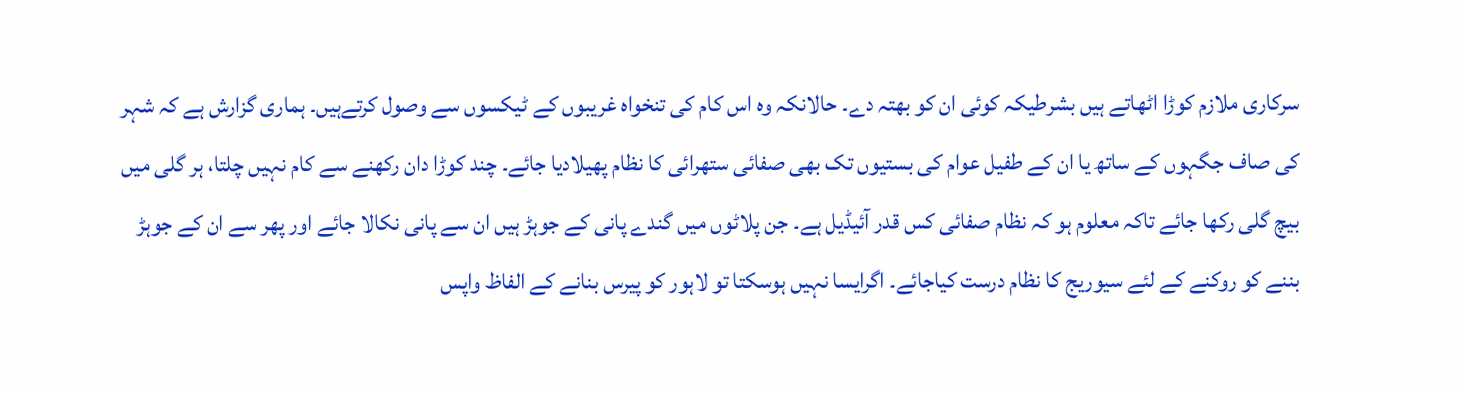سرکاری ملازم کوڑا اٹھاتے ہیں بشرطیکہ کوئی ان کو بھتہ دے۔ حالانکہ وہ اس کام کی تنخواہ غریبوں کے ٹیکسوں سے وصول کرتےہیں۔ ہماری گزارش ہے کہ شہر کی صاف جگہوں کے ساتھ یا ان کے طفیل عوام کی بستیوں تک بھی صفائی ستھرائی کا نظام پھیلادیا جائے۔ چند کوڑا دان رکھنے سے کام نہیں چلتا، ہر گلی میں بیچ گلی رکھا جائے تاکہ معلوم ہو کہ نظام صفائی کس قدر آئیڈیل ہے۔ جن پلاٹوں میں گندے پانی کے جوہڑ ہیں ان سے پانی نکالا جائے اور پھر سے ان کے جوہڑ بننے کو روکنے کے لئے سیوریج کا نظام درست کیاجائے۔ اگرایسا نہیں ہوسکتا تو لاہور کو پیرس بنانے کے الفاظ واپس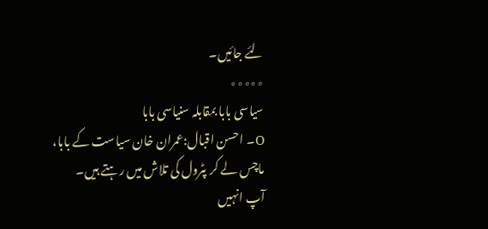لئے جائیں۔
٭٭٭٭٭
سیاسی بابا بمقابلہ سنیاسی بابا
O۔ احسن اقبال:عمران خان سیاست کے بابا، ماچس لے کر پٹرول کی تلاش میں رہتے ہیں۔
آپ انہیں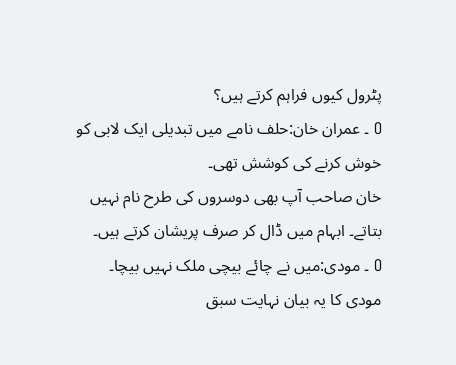پٹرول کیوں فراہم کرتے ہیں؟
O ۔ عمران خان:حلف نامے میں تبدیلی ایک لابی کو خوش کرنے کی کوشش تھی۔
خان صاحب آپ بھی دوسروں کی طرح نام نہیں بتاتے۔ ابہام میں ڈال کر صرف پریشان کرتے ہیں۔
O ۔ مودی:میں نے چائے بیچی ملک نہیں بیچا۔
مودی کا یہ بیان نہایت سبق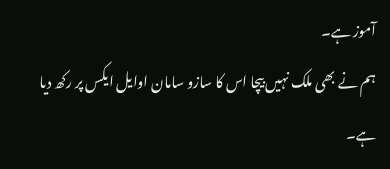آموز ہے۔
ہم نے بھی ملک نہیں بیچا اس کا سازو سامان اوایل ایکس پر رکھ دیا ہے۔